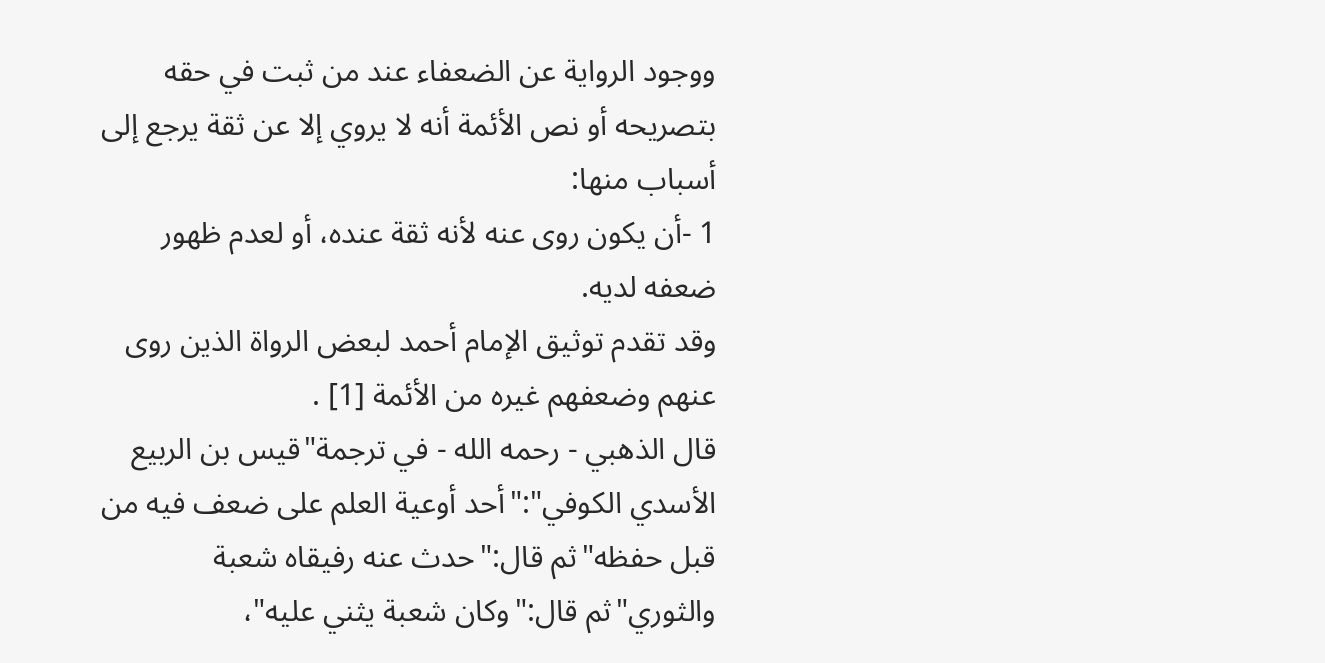ووجود الرواية عن الضعفاء عند من ثبت في حقه بتصريحه أو نص الأئمة أنه لا يروي إلا عن ثقة يرجع إلى أسباب منها:
1 -أن يكون روى عنه لأنه ثقة عنده، أو لعدم ظهور ضعفه لديه.
وقد تقدم توثيق الإمام أحمد لبعض الرواة الذين روى عنهم وضعفهم غيره من الأئمة [1] .
قال الذهبي - رحمه الله - في ترجمة"قيس بن الربيع الأسدي الكوفي":"أحد أوعية العلم على ضعف فيه من قبل حفظه"ثم قال:"حدث عنه رفيقاه شعبة والثوري"ثم قال:"وكان شعبة يثني عليه"،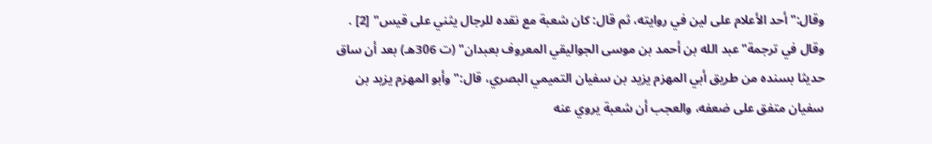وقال:"أحد الأعلام على لين في روايته، ثم قال: كان شعبة مع نقده للرجال يثني على قيس" [2] .
وقال في ترجمة"عبد الله بن أحمد بن موسى الجواليقي المعروف بعبدان" (ت 306هـ) بعد أن ساق حديثا بسنده من طريق أبي المهزم يزيد بن سفيان التميمي البصري، قال:"وأبو المهزم يزيد بن سفيان متفق على ضعفه، والعجب أن شعبة يروي عنه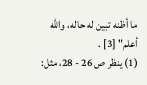ما أظنه تبين له حاله، والله أعلم" [3] .
(1) ينظر ص 26 - 28، مثل: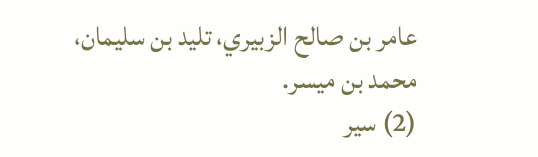عامر بن صالح الزبيري، تليد بن سليمان، محمد بن ميسر.
(2) سير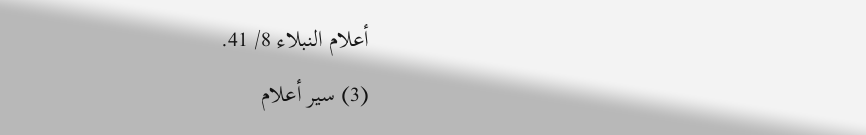أعلام النبلاء 8/ 41.
(3) سير أعلام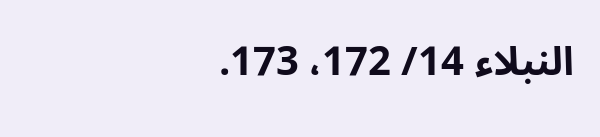النبلاء 14/ 172، 173.